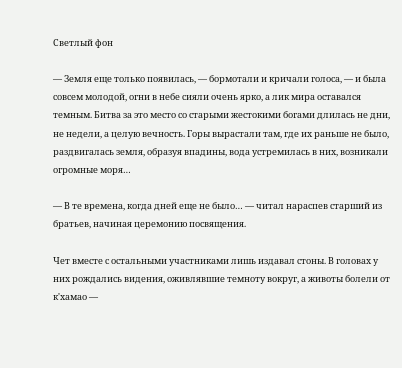Светлый фон

— Земля еще только появилась, — бормотали и кричали голоса, — и была совсем молодой, огни в небе сияли очень ярко, а лик мира оставался темным. Битва за это место со старыми жестокими богами длилась не дни, не недели, а целую вечность. Горы вырастали там, где их раньше не было, раздвигалась земля, образуя впадины, вода устремилась в них, возникали огромные моря…

— В те времена, когда дней еще не было… — читал нараспев старший из братьев, начиная церемонию посвящения.

Чет вместе с остальными участниками лишь издавал стоны. В головах у них рождались видения, оживлявшие темноту вокруг, а животы болели от к'хамао —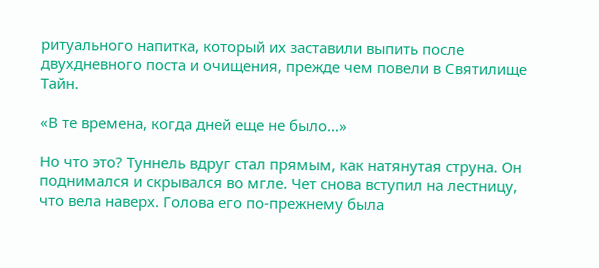ритуального напитка, который их заставили выпить после двухдневного поста и очищения, прежде чем повели в Святилище Тайн.

«В те времена, когда дней еще не было…»

Но что это? Туннель вдруг стал прямым, как натянутая струна. Он поднимался и скрывался во мгле. Чет снова вступил на лестницу, что вела наверх. Голова его по-прежнему была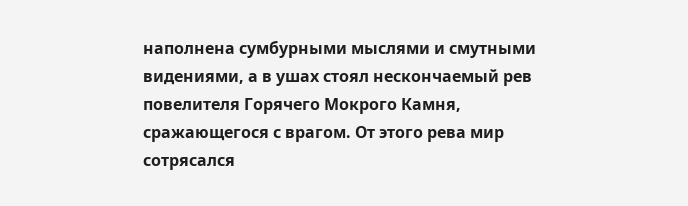наполнена сумбурными мыслями и смутными видениями, а в ушах стоял нескончаемый рев повелителя Горячего Мокрого Камня, сражающегося с врагом. От этого рева мир сотрясался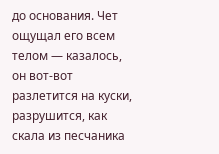до основания. Чет ощущал его всем телом — казалось, он вот-вот разлетится на куски, разрушится, как скала из песчаника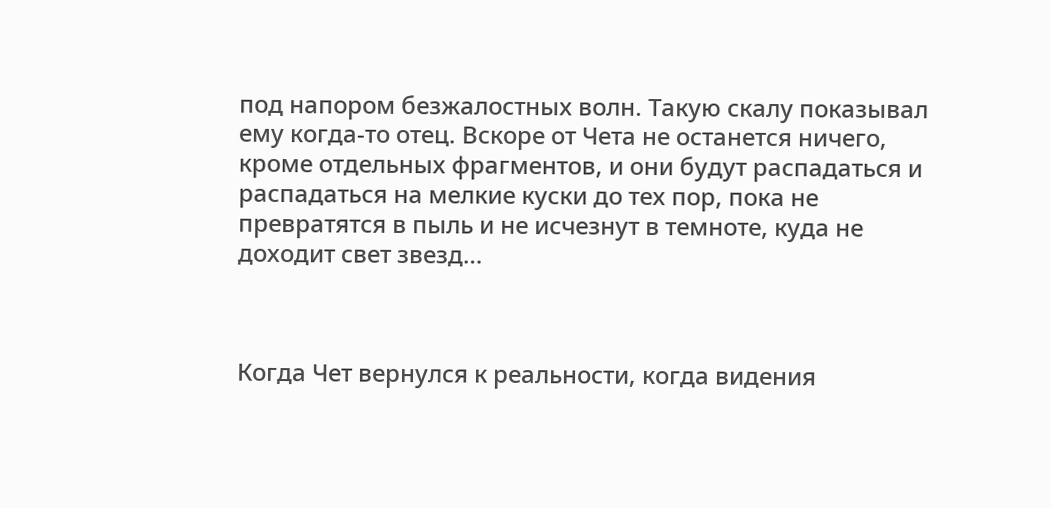под напором безжалостных волн. Такую скалу показывал ему когда-то отец. Вскоре от Чета не останется ничего, кроме отдельных фрагментов, и они будут распадаться и распадаться на мелкие куски до тех пор, пока не превратятся в пыль и не исчезнут в темноте, куда не доходит свет звезд…



Когда Чет вернулся к реальности, когда видения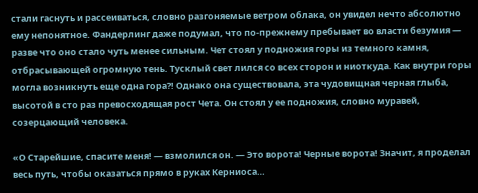стали гаснуть и рассеиваться, словно разгоняемые ветром облака, он увидел нечто абсолютно ему непонятное. Фандерлинг даже подумал, что по-прежнему пребывает во власти безумия — разве что оно стало чуть менее сильным. Чет стоял у подножия горы из темного камня, отбрасывающей огромную тень. Тусклый свет лился со всех сторон и ниоткуда. Как внутри горы могла возникнуть еще одна гора?! Однако она существовала, эта чудовищная черная глыба, высотой в сто раз превосходящая рост Чета. Он стоял у ее подножия, словно муравей, созерцающий человека.

«О Старейшие, спасите меня! — взмолился он. — Это ворота! Черные ворота! Значит, я проделал весь путь, чтобы оказаться прямо в руках Керниоса…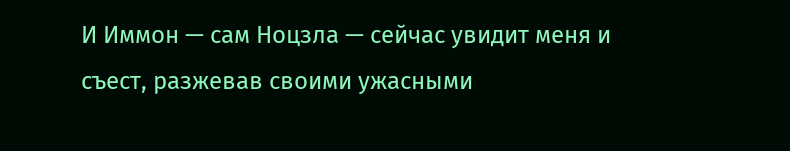И Иммон — сам Ноцзла — сейчас увидит меня и съест, разжевав своими ужасными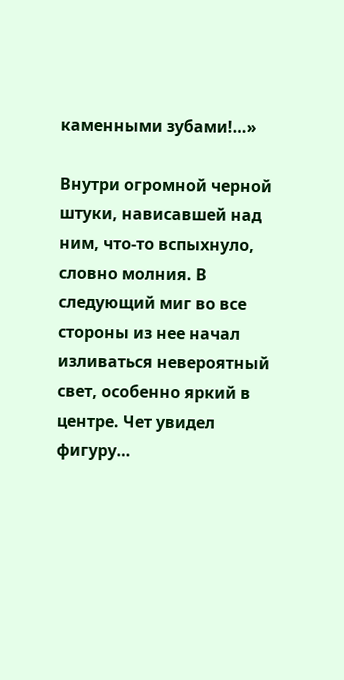каменными зубами!…»

Внутри огромной черной штуки, нависавшей над ним, что-то вспыхнуло, словно молния. В следующий миг во все стороны из нее начал изливаться невероятный свет, особенно яркий в центре. Чет увидел фигуру…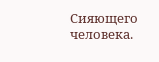Сияющего человека.